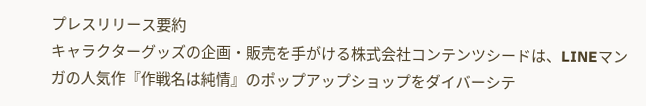プレスリリース要約
キャラクターグッズの企画・販売を手がける株式会社コンテンツシードは、LINEマンガの人気作『作戦名は純情』のポップアップショップをダイバーシテ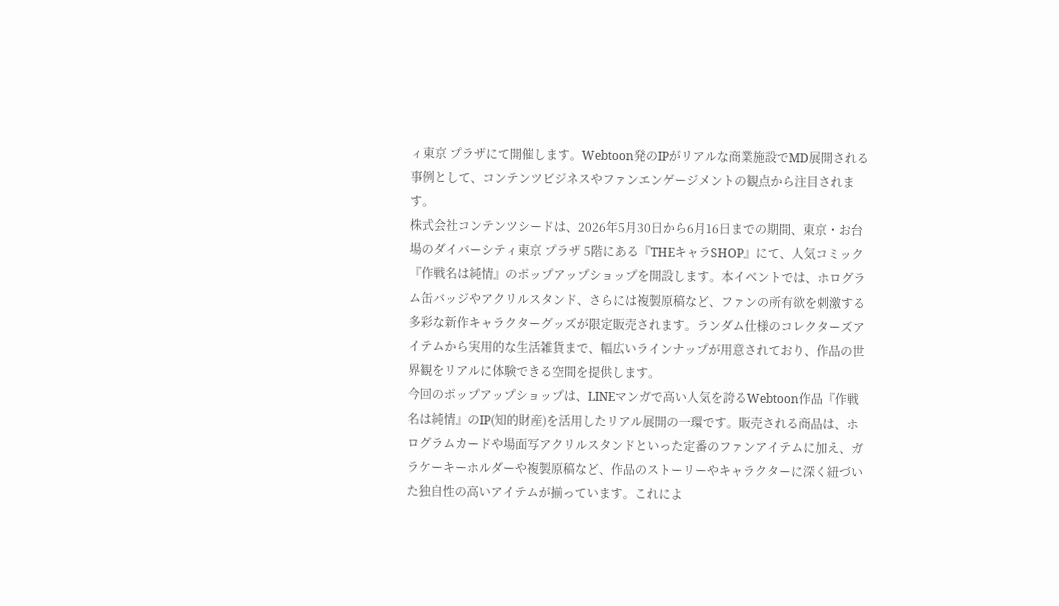ィ東京 プラザにて開催します。Webtoon発のIPがリアルな商業施設でMD展開される事例として、コンテンツビジネスやファンエンゲージメントの観点から注目されます。
株式会社コンテンツシードは、2026年5月30日から6月16日までの期間、東京・お台場のダイバーシティ東京 プラザ 5階にある『THEキャラSHOP』にて、人気コミック『作戦名は純情』のポップアップショップを開設します。本イベントでは、ホログラム缶バッジやアクリルスタンド、さらには複製原稿など、ファンの所有欲を刺激する多彩な新作キャラクターグッズが限定販売されます。ランダム仕様のコレクターズアイテムから実用的な生活雑貨まで、幅広いラインナップが用意されており、作品の世界観をリアルに体験できる空間を提供します。
今回のポップアップショップは、LINEマンガで高い人気を誇るWebtoon作品『作戦名は純情』のIP(知的財産)を活用したリアル展開の一環です。販売される商品は、ホログラムカードや場面写アクリルスタンドといった定番のファンアイテムに加え、ガラケーキーホルダーや複製原稿など、作品のストーリーやキャラクターに深く紐づいた独自性の高いアイテムが揃っています。これによ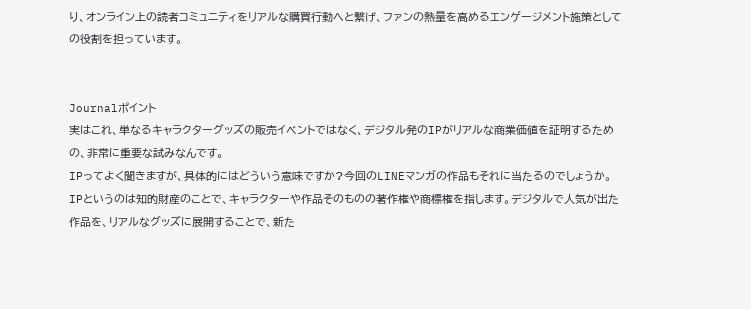り、オンライン上の読者コミュニティをリアルな購買行動へと繋げ、ファンの熱量を高めるエンゲージメント施策としての役割を担っています。


Journalポイント
実はこれ、単なるキャラクターグッズの販売イベントではなく、デジタル発のIPがリアルな商業価値を証明するための、非常に重要な試みなんです。
IPってよく聞きますが、具体的にはどういう意味ですか?今回のLINEマンガの作品もそれに当たるのでしょうか。
IPというのは知的財産のことで、キャラクターや作品そのものの著作権や商標権を指します。デジタルで人気が出た作品を、リアルなグッズに展開することで、新た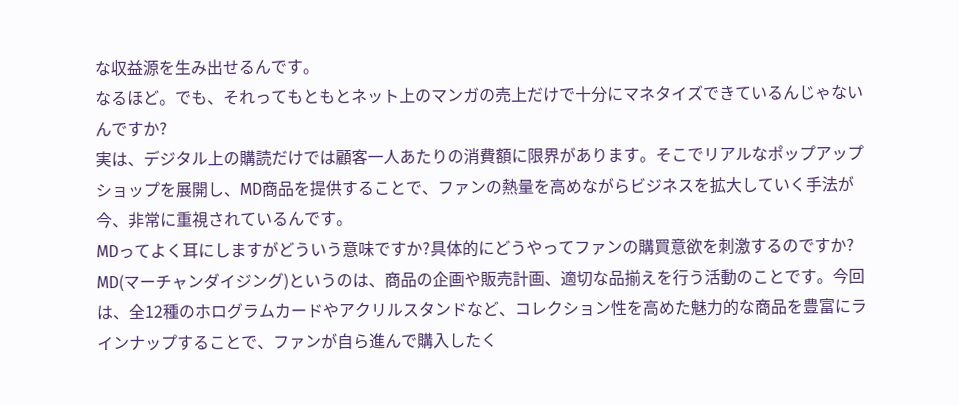な収益源を生み出せるんです。
なるほど。でも、それってもともとネット上のマンガの売上だけで十分にマネタイズできているんじゃないんですか?
実は、デジタル上の購読だけでは顧客一人あたりの消費額に限界があります。そこでリアルなポップアップショップを展開し、MD商品を提供することで、ファンの熱量を高めながらビジネスを拡大していく手法が今、非常に重視されているんです。
MDってよく耳にしますがどういう意味ですか?具体的にどうやってファンの購買意欲を刺激するのですか?
MD(マーチャンダイジング)というのは、商品の企画や販売計画、適切な品揃えを行う活動のことです。今回は、全12種のホログラムカードやアクリルスタンドなど、コレクション性を高めた魅力的な商品を豊富にラインナップすることで、ファンが自ら進んで購入したく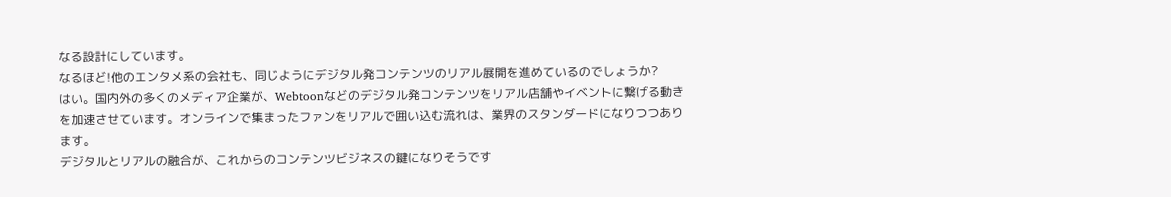なる設計にしています。
なるほど!他のエンタメ系の会社も、同じようにデジタル発コンテンツのリアル展開を進めているのでしょうか?
はい。国内外の多くのメディア企業が、Webtoonなどのデジタル発コンテンツをリアル店舗やイベントに繋げる動きを加速させています。オンラインで集まったファンをリアルで囲い込む流れは、業界のスタンダードになりつつあります。
デジタルとリアルの融合が、これからのコンテンツビジネスの鍵になりそうです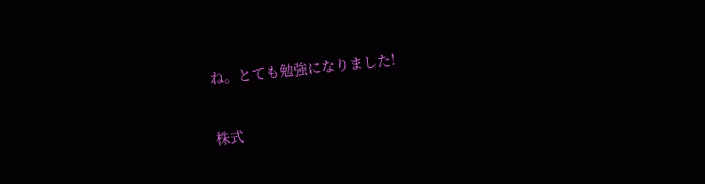ね。とても勉強になりました!

株式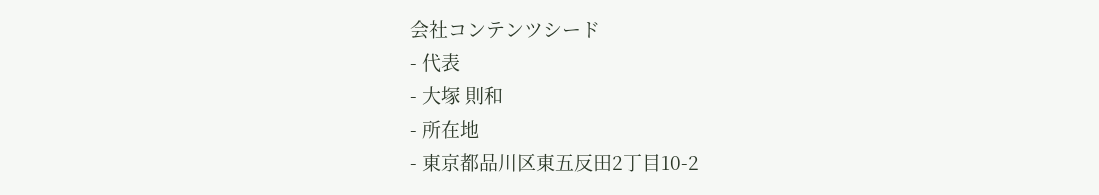会社コンテンツシード
- 代表
- 大塚 則和
- 所在地
- 東京都品川区東五反田2丁目10-2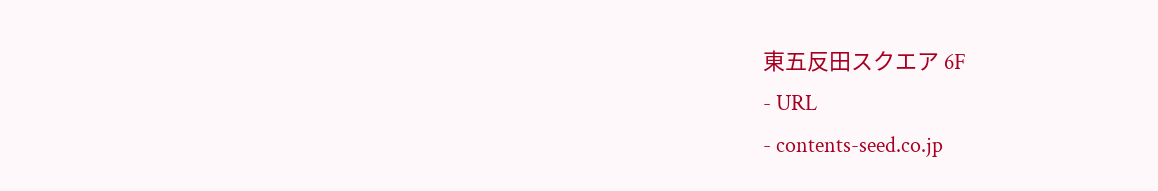東五反田スクエア 6F
- URL
- contents-seed.co.jp